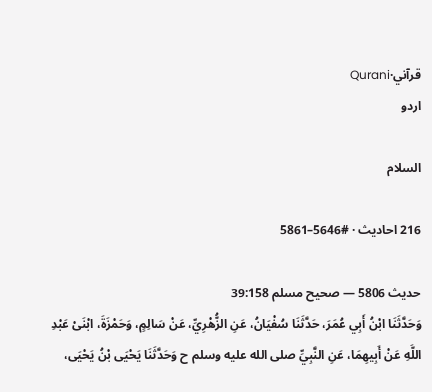قرآني·Qurani
اردو

السلام

216 احادیث · #5646–5861

حدیث 5806 — صحيح مسلم 39:158
وَحَدَّثَنَا ابْنُ أَبِي عُمَرَ، حَدَّثَنَا سُفْيَانُ، عَنِ الزُّهْرِيِّ، عَنْ سَالِمٍ، وَحَمْزَةَ، ابْنَىْ عَبْدِ اللَّهِ عَنْ أَبِيهِمَا، عَنِ النَّبِيِّ صلى الله عليه وسلم ح وَحَدَّثَنَا يَحْيَى بْنُ يَحْيَى،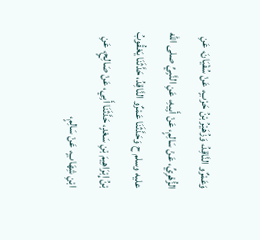وَعَمْرٌو النَّاقِدُ، وَزُهَيْرُ بْنُ حَرْبٍ، عَنْ سُفْيَانَ، عَنِ الزُّهْرِيِّ، عَنْ سَالِمٍ، عَنْ أَبِيهِ، عَنِ النَّبِيِّ صلى الله عليه وسلم ح وَحَدَّثَنَا عَمْرٌو النَّاقِدُ، حَدَّثَنَا يَعْقُوبُ بْنُ إِبْرَاهِيمَ بْنِ سَعْدٍ، حَدَّثَنَا أَبِي، عَنْ صَالِحٍ، عَنِ ابْنِ شِهَابٍ، عَنْ سَالِمٍ،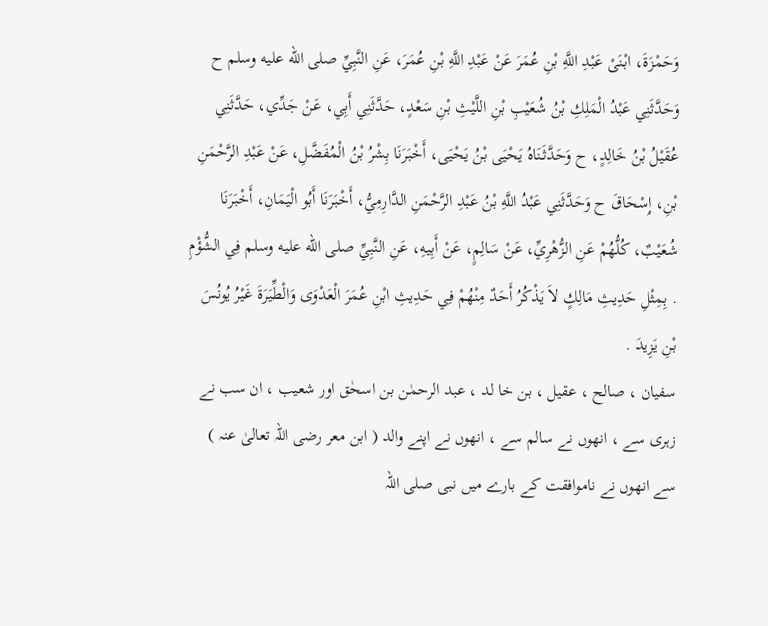وَحَمْزَةَ، ابْنَىْ عَبْدِ اللَّهِ بْنِ عُمَرَ عَنْ عَبْدِ اللَّهِ بْنِ عُمَرَ، عَنِ النَّبِيِّ صلى الله عليه وسلم ح وَحَدَّثَنِي عَبْدُ الْمَلِكِ بْنُ شُعَيْبِ بْنِ اللَّيْثِ بْنِ سَعْدٍ، حَدَّثَنِي أَبِي، عَنْ جَدِّي، حَدَّثَنِي عُقَيْلُ بْنُ خَالِدٍ، ح وَحَدَّثَنَاهُ يَحْيَى بْنُ يَحْيَى، أَخْبَرَنَا بِشْرُ بْنُ الْمُفَضَّلِ، عَنْ عَبْدِ الرَّحْمَنِ بْنِ، إِسْحَاقَ ح وَحَدَّثَنِي عَبْدُ اللَّهِ بْنُ عَبْدِ الرَّحْمَنِ الدَّارِمِيُّ، أَخْبَرَنَا أَبُو الْيَمَانِ، أَخْبَرَنَا شُعَيْبٌ، كُلُّهُمْ عَنِ الزُّهْرِيِّ، عَنْ سَالِمٍ، عَنْ أَبِيهِ، عَنِ النَّبِيِّ صلى الله عليه وسلم فِي الشُّؤْمِ . بِمِثْلِ حَدِيثِ مَالِكٍ لاَ يَذْكُرُ أَحَدٌ مِنْهُمْ فِي حَدِيثِ ابْنِ عُمَرَ الْعَدْوَى وَالْطِّيَرَةَ غَيْرُ يُونُسَ بْنِ يَزِيدَ .
سفیان ، صالح ، عقیل ، بن خا لد ، عبد الرحمٰن بن اسحٰق اور شعیب ، ان سب نے زہری سے ، انھوں نے سالم سے ، انھوں نے اپنے والد ( ابن معر رضی اللہ تعالیٰ عنہ ) سے انھوں نے ناموافقت کے بارے میں نبی صلی اللہ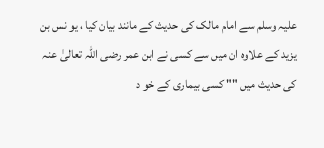علیہ وسلم سے امام مالک کی حدیث کے مانند بیان کیا ، یو نس بن یزید کے علاوہ ان میں سے کسی نے ابن عمر رضی اللہ تعالیٰ عنہ کی حدیث میں "" کسی بیماری کے خو د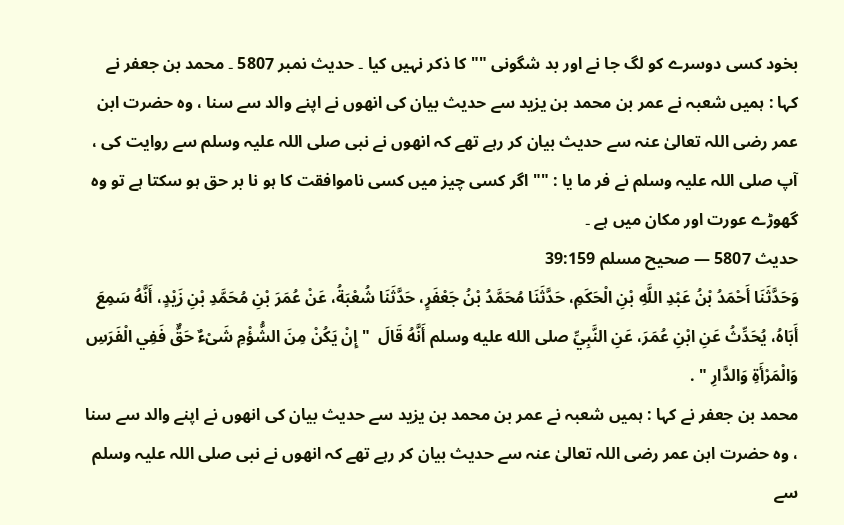بخود کسی دوسرے کو لگ جا نے اور بد شگونی "" کا ذکر نہیں کیا ۔ حدیث نمبر 5807 ۔ محمد بن جعفر نے کہا : ہمیں شعبہ نے عمر بن محمد بن یزید سے حدیث بیان کی انھوں نے اپنے والد سے سنا ، وہ حضرت ابن عمر رضی اللہ تعالیٰ عنہ سے حدیث بیان کر رہے تھے کہ انھوں نے نبی صلی اللہ علیہ وسلم سے روایت کی ، آپ صلی اللہ علیہ وسلم نے فر ما یا : "" اگر کسی چیز میں کسی ناموافقت کا ہو نا بر حق ہو سکتا ہے تو وہ گھوڑے عورت اور مکان میں ہے ۔
حدیث 5807 — صحيح مسلم 39:159
وَحَدَّثَنَا أَحْمَدُ بْنُ عَبْدِ اللَّهِ بْنِ الْحَكَمِ، حَدَّثَنَا مُحَمَّدُ بْنُ جَعْفَرٍ، حَدَّثَنَا شُعْبَةُ، عَنْ عُمَرَ بْنِ مُحَمَّدِ بْنِ زَيْدٍ، أَنَّهُ سَمِعَ أَبَاهُ، يُحَدِّثُ عَنِ ابْنِ عُمَرَ، عَنِ النَّبِيِّ صلى الله عليه وسلم أَنَّهُ قَالَ  " إِنْ يَكُنْ مِنَ الشُّؤْمِ شَىْءٌ حَقٌّ فَفِي الْفَرَسِ وَالْمَرْأَةِ وَالدَّارِ " .
محمد بن جعفر نے کہا : ہمیں شعبہ نے عمر بن محمد بن یزید سے حدیث بیان کی انھوں نے اپنے والد سے سنا ، وہ حضرت ابن عمر رضی اللہ تعالیٰ عنہ سے حدیث بیان کر رہے تھے کہ انھوں نے نبی صلی اللہ علیہ وسلم سے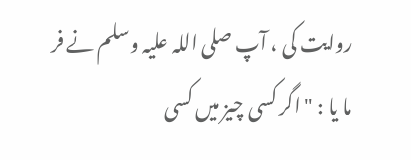روایت کی ، آپ صلی اللہ علیہ وسلم نے فر ما یا : " اگر کسی چیز میں کسی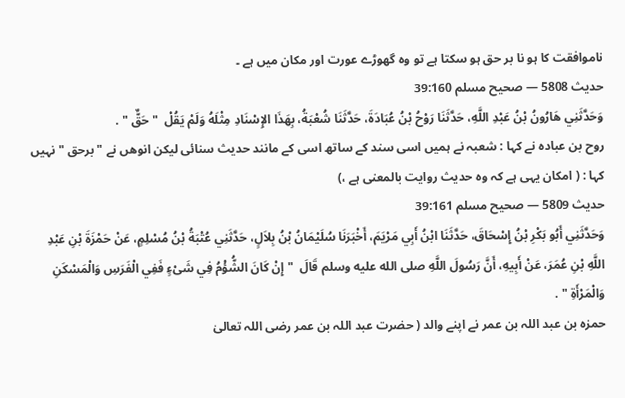ناموافقت کا ہو نا بر حق ہو سکتا ہے تو وہ گھوڑے عورت اور مکان میں ہے ۔
حدیث 5808 — صحيح مسلم 39:160
وَحَدَّثَنِي هَارُونُ بْنُ عَبْدِ اللَّهِ، حَدَّثَنَا رَوْحُ بْنُ عُبَادَةَ، حَدَّثَنَا شُعْبَةُ، بِهَذَا الإِسْنَادِ مِثْلَهُ وَلَمْ يَقُلْ  " حَقٌّ " .
روح بن عبادہ نے کہا : شعبہ نے ہمیں اسی سند کے ساتھ اسی کے مانند حدیث سنائی لیکن انوھں نے " برحق " نہیں کہا : ( امکان یہی ہے کہ وہ حدیث روایت بالمعنی ہے ،)
حدیث 5809 — صحيح مسلم 39:161
وَحَدَّثَنِي أَبُو بَكْرِ بْنُ إِسْحَاقَ، حَدَّثَنَا ابْنُ أَبِي مَرْيَمَ، أَخْبَرَنَا سُلَيْمَانُ بْنُ بِلاَلٍ، حَدَّثَنِي عُتْبَةُ بْنُ مُسْلِمٍ، عَنْ حَمْزَةَ بْنِ عَبْدِ اللَّهِ بْنِ عُمَرَ، عَنْ أَبِيهِ، أَنَّ رَسُولَ اللَّهِ صلى الله عليه وسلم قَالَ  " إِنْ كَانَ الشُّؤْمُ فِي شَىْءٍ فَفِي الْفَرَسِ وَالْمَسْكَنِ وَالْمَرْأَةِ " .
حمزہ بن عبد اللہ بن عمر نے اپنے والد ( حضرت عبد اللہ بن عمر رضی اللہ تعالیٰ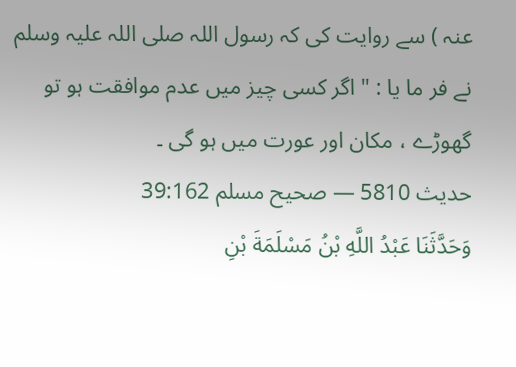عنہ ) سے روایت کی کہ رسول اللہ صلی اللہ علیہ وسلم نے فر ما یا : " اگر کسی چیز میں عدم موافقت ہو تو گھوڑے ، مکان اور عورت میں ہو گی ۔
حدیث 5810 — صحيح مسلم 39:162
وَحَدَّثَنَا عَبْدُ اللَّهِ بْنُ مَسْلَمَةَ بْنِ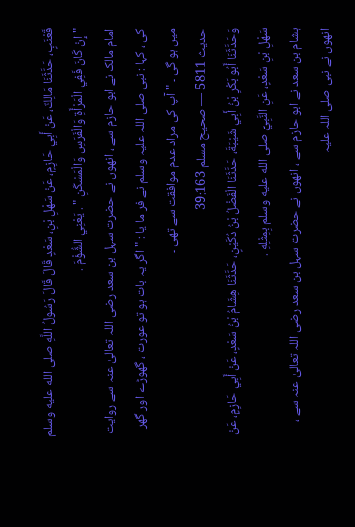قَعْنَبٍ، حَدَّثَنَا مَالِكٌ، عَنْ أَبِي حَازِمٍ، عَنْ سَهْلِ بْنِ، سَعْدٍ قَالَ قَالَ رَسُولُ اللَّهِ صلى الله عليه وسلم  " إِنْ كَانَ فَفِي الْمَرْأَةِ وَالْفَرَسِ وَالْمَسْكَنِ " . يَعْنِي الشُّؤْمَ .
امام مالک نے ابو حازم سے ، انھوں نے حضرت سہل بن سعد رضی اللہ تعالیٰ عنہ سے روایت کی ، کہا : نبی صلی اللہ علیہ وسلم نے فر ما یا : " اگر یہ بات ہو تو عورت ، گھوڑے اور گھر میں ہو گی ۔ " آپ کی مراد عدم موافقت سے تھی ۔
حدیث 5811 — صحيح مسلم 39:163
وَحَدَّثَنَا أَبُو بَكْرِ بْنُ أَبِي شَيْبَةَ، حَدَّثَنَا الْفَضْلُ بْنُ دُكَيْنٍ، حَدَّثَنَا هِشَامُ بْنُ سَعْدٍ، عَنْ أَبِي حَازِمٍ، عَنْ سَهْلِ بْنِ سَعْدٍ، عَنِ النَّبِيِّ صلى الله عليه وسلم بِمِثْلِهِ .
ہشام بن سعد نے ابو حازم سے ، انھوں نے حضرت سہل بن سعد رضی اللہ تعالیٰ عنہ سے ، انھوں نے نبی صلی اللہ علیہ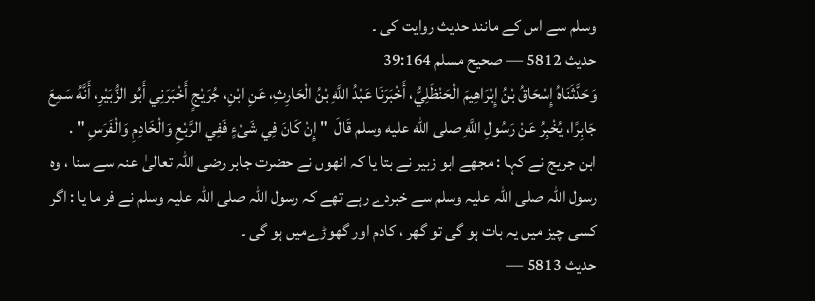وسلم سے اس کے مانند حدیث روایت کی ۔
حدیث 5812 — صحيح مسلم 39:164
وَحَدَّثَنَاهُ إِسْحَاقُ بْنُ إِبْرَاهِيمَ الْحَنْظَلِيُّ، أَخْبَرَنَا عَبْدُ اللَّهِ بْنُ الْحَارِثِ، عَنِ ابْنِ، جُرَيْجٍ أَخْبَرَنِي أَبُو الزُّبَيْرِ، أَنَّهُ سَمِعَ جَابِرًا، يُخْبِرُ عَنْ رَسُولِ اللَّهِ صلى الله عليه وسلم قَالَ  " إِنْ كَانَ فِي شَىْءٍ فَفِي الرَّبْعِ وَالْخَادِمِ وَالْفَرَسِ " .
ابن جریج نے کہا : مجھے ابو زبیر نے بتا یا کہ انھوں نے حضرت جابر رضی اللہ تعالیٰ عنہ سے سنا ، وہ رسول اللہ صلی اللہ علیہ وسلم سے خبردے رہے تھے کہ رسول اللہ صلی اللہ علیہ وسلم نے فر ما یا : اگر کسی چیز میں یہ بات ہو گی تو گھر ، کادم اور گھوڑےمیں ہو گی ۔
حدیث 5813 —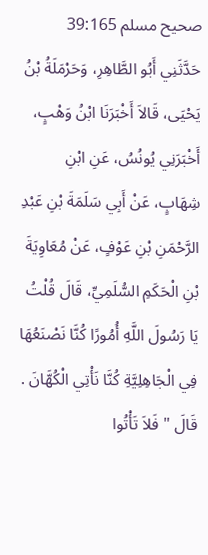صحيح مسلم 39:165
حَدَّثَنِي أَبُو الطَّاهِرِ، وَحَرْمَلَةُ بْنُ يَحْيَى، قَالاَ أَخْبَرَنَا ابْنُ وَهْبٍ، أَخْبَرَنِي يُونُسُ، عَنِ ابْنِ شِهَابٍ، عَنْ أَبِي سَلَمَةَ بْنِ عَبْدِ الرَّحْمَنِ بْنِ عَوْفٍ، عَنْ مُعَاوِيَةَ بْنِ الْحَكَمِ السُّلَمِيِّ، قَالَ قُلْتُ يَا رَسُولَ اللَّهِ أُمُورًا كُنَّا نَصْنَعُهَا فِي الْجَاهِلِيَّةِ كُنَّا نَأْتِي الْكُهَّانَ . قَالَ " فَلاَ تَأْتُوا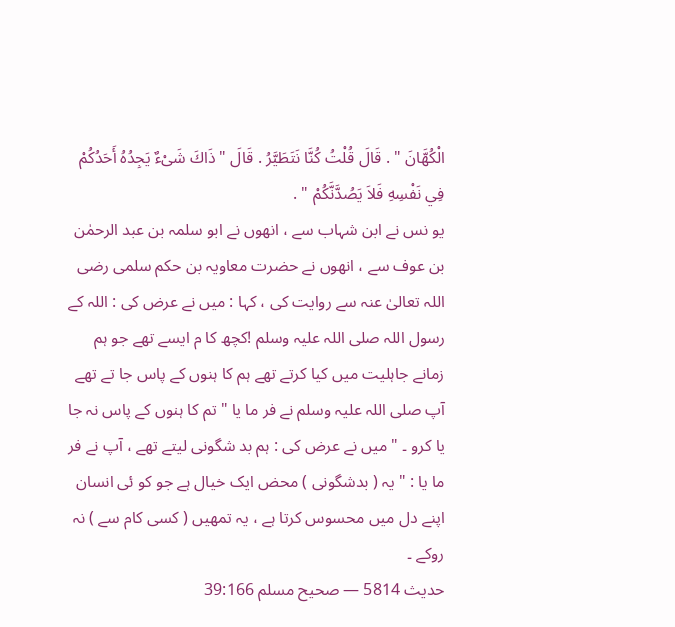الْكُهَّانَ " . قَالَ قُلْتُ كُنَّا نَتَطَيَّرُ . قَالَ " ذَاكَ شَىْءٌ يَجِدُهُ أَحَدُكُمْ فِي نَفْسِهِ فَلاَ يَصُدَّنَّكُمْ " .
یو نس نے ابن شہاب سے ، انھوں نے ابو سلمہ بن عبد الرحمٰن بن عوف سے ، انھوں نے حضرت معاویہ بن حکم سلمی رضی اللہ تعالیٰ عنہ سے روایت کی ، کہا : میں نے عرض کی : اللہ کے رسول اللہ صلی اللہ علیہ وسلم !کچھ کا م ایسے تھے جو ہم زمانے جاہلیت میں کیا کرتے تھے ہم کا ہنوں کے پاس جا تے تھے آپ صلی اللہ علیہ وسلم نے فر ما یا " تم کا ہنوں کے پاس نہ جا یا کرو ۔ " میں نے عرض کی : ہم بد شگونی لیتے تھے ، آپ نے فر ما یا : " یہ ( بدشگونی ) محض ایک خیال ہے جو کو ئی انسان اپنے دل میں محسوس کرتا ہے ، یہ تمھیں ( کسی کام سے ) نہ روکے ۔
حدیث 5814 — صحيح مسلم 39:166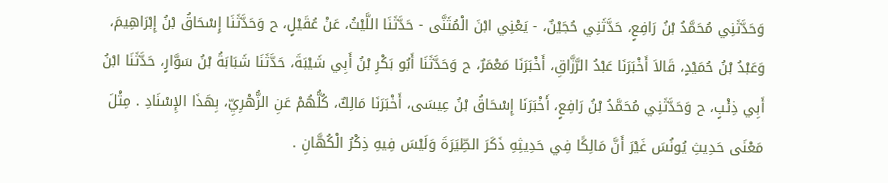وَحَدَّثَنِي مُحَمَّدُ بْنُ رَافِعٍ، حَدَّثَنِي حُجَيْنٌ، - يَعْنِي ابْنَ الْمُثَنَّى - حَدَّثَنَا اللَّيْثُ، عَنْ عُقَيْلٍ، ح وَحَدَّثَنَا إِسْحَاقُ بْنُ إِبْرَاهِيمَ، وَعَبْدُ بْنُ حُمَيْدٍ، قَالاَ أَخْبَرَنَا عَبْدُ الرَّزَّاقِ، أَخْبَرَنَا مَعْمَرٌ، ح وَحَدَّثَنَا أَبُو بَكْرِ بْنُ أَبِي شَيْبَةَ، حَدَّثَنَا شَبَابَةُ بْنُ سَوَّارٍ، حَدَّثَنَا ابْنُ أَبِي ذِئْبٍ، ح وَحَدَّثَنِي مُحَمَّدُ بْنُ رَافِعٍ، أَخْبَرَنَا إِسْحَاقُ بْنُ عِيسَى، أَخْبَرَنَا مَالِكٌ، كُلُّهُمْ عَنِ الزُّهْرِيِّ، بِهَذَا الإِسْنَادِ . مِثْلَ مَعْنَى حَدِيثِ يُونُسَ غَيْرَ أَنَّ مَالِكًا فِي حَدِيثِهِ ذَكَرَ الطِّيَرَةَ وَلَيْسَ فِيهِ ذِكْرُ الْكُهَّانِ .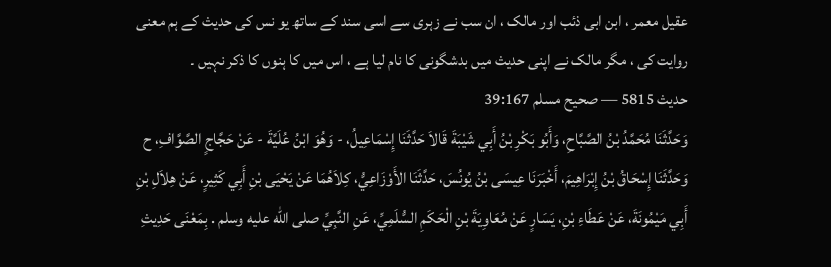عقیل معمر ، ابن ابی ذئب اور مالک ، ان سب نے زہری سے اسی سند کے ساتھ یو نس کی حدیث کے ہم معنی روایت کی ، مگر مالک نے اپنی حدیث میں بدشگونی کا نام لیا ہے ، اس میں کا ہنوں کا ذکر نہیں ۔
حدیث 5815 — صحيح مسلم 39:167
وَحَدَّثَنَا مُحَمَّدُ بْنُ الصَّبَّاحِ، وَأَبُو بَكْرِ بْنُ أَبِي شَيْبَةَ قَالاَ حَدَّثَنَا إِسْمَاعِيلُ، - وَهُوَ ابْنُ عُلَيَّةَ - عَنْ حَجَّاجٍ الصَّوَّافِ، ح وَحَدَّثَنَا إِسْحَاقُ بْنُ إِبْرَاهِيمَ، أَخْبَرَنَا عِيسَى بْنُ يُونُسَ، حَدَّثَنَا الأَوْزَاعِيُّ، كِلاَهُمَا عَنْ يَحْيَى بْنِ أَبِي كَثِيرٍ، عَنْ هِلاَلِ بْنِ أَبِي مَيْمُونَةَ، عَنْ عَطَاءِ بْنِ، يَسَارٍ عَنْ مُعَاوِيَةَ بْنِ الْحَكَمِ السُّلَمِيِّ، عَنِ النَّبِيِّ صلى الله عليه وسلم . بِمَعْنَى حَدِيثِ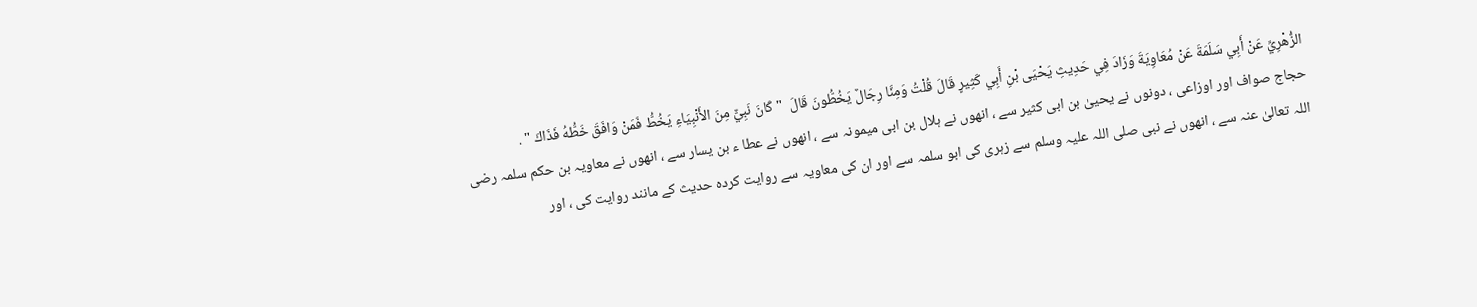الزُّهْرِيِّ عَنْ أَبِي سَلَمَةَ عَنْ مُعَاوِيَةَ وَزَادَ فِي حَدِيثِ يَحْيَى بْنِ أَبِي كَثِيرٍ قَالَ قُلْتُ وَمِنَّا رِجَالٌ يَخُطُّونَ قَالَ  " كَانَ نَبِيٌّ مِنَ الأَنْبِيَاءِ يَخُطُّ فَمَنْ وَافَقَ خَطُّهُ فَذَاكَ " .
حجاج صواف اور اوزاعی ، دونوں نے یحییٰ بن ابی کثیر سے ، انھوں نے ہلال بن ابی میمونہ سے ، انھوں نے عطا ء بن یسار سے ، انھوں نے معاویہ بن حکم سلمہ رضی اللہ تعالیٰ عنہ سے ، انھوں نے نبی صلی اللہ علیہ وسلم سے زہری کی ابو سلمہ سے اور ان کی معاویہ سے روایت کردہ حدیث کے مانند روایت کی ، اور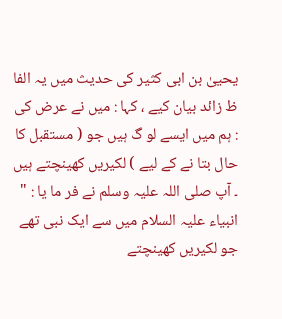یحییٰ بن ابی کثیر کی حدیث میں یہ الفا ظ زائد بیان کیے ، کہا : میں نے عرض کی : ہم میں ایسے لو گ ہیں جو ( مستقبل کا حال بتا نے کے لیے ) لکیریں کھینچتے ہیں ۔ آپ صلی اللہ علیہ وسلم نے فر ما یا : " انبیاء علیہ السلام میں سے ایک نبی تھے جو لکیریں کھینچتے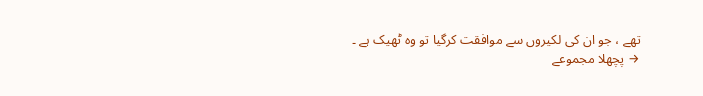تھے ، جو ان کی لکیروں سے موافقت کرگیا تو وہ ٹھیک ہے ۔
→ پچھلا مجموعے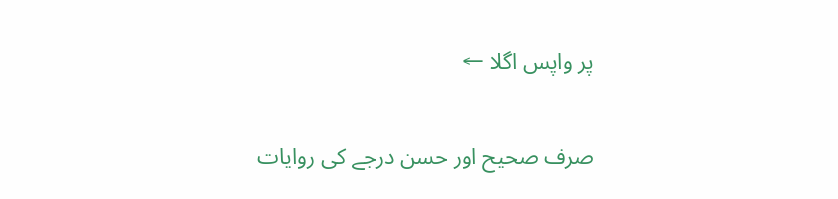پر واپس اگلا ←

صرف صحیح اور حسن درجے کی روایات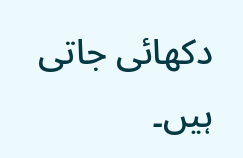دکھائی جاتی ہیں۔